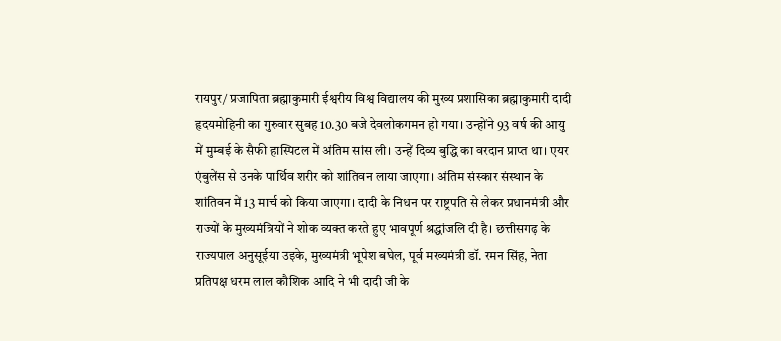रायपुर/ प्रजापिता ब्रह्माकुमारी ईश्वरीय विश्व विद्यालय की मुख्य प्रशासिका ब्रह्माकुमारी दादी हृदयमोहिनी का गुरुवार सुबह 10.30 बजे देवलोकगमन हो गया। उन्होंने 93 वर्ष की आयु में मुम्बई के सैफी हास्पिटल में अंतिम सांस ली। उन्हें दिव्य बुद्धि का वरदान प्राप्त था। एयर एंबुलेंस से उनके पार्थिव शरीर को शांतिवन लाया जाएगा। अंतिम संस्कार संस्थान के शांतिवन में 13 मार्च को किया जाएगा। दादी के निधन पर राष्ट्रपति से लेकर प्रधानमंत्री और राज्यों के मुख्यमंत्रियों ने शोक व्यक्त करते हुए भावपूर्ण श्रद्धांजलि दी है। छत्तीसगढ़ के राज्यपाल अनुसूईया उइके, मुख्यमंत्री भूपेश बघेल, पूर्व मख्यमंत्री डॉ. रमन सिंह, नेता प्रतिपक्ष धरम लाल कौशिक आदि ने भी दादी जी के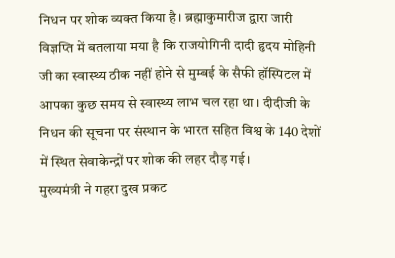निधन पर शोक व्यक्त किया है। ब्रह्माकुमारीज द्वारा जारी विज्ञप्ति में बतलाया मया है कि राजयोगिनी दादी हृदय मोहिनी जी का स्वास्थ्य ठीक नहीं होने से मुम्बई के सैफी हॉस्पिटल में आपका कुछ समय से स्वास्थ्य लाभ चल रहा था। दीदीजी के निधन की सूचना पर संस्थान के भारत सहित विश्व के 140 देशों में स्थित सेवाकेन्द्रों पर शोक की लहर दौड़ गई।
मुख्यमंत्री ने गहरा दुख प्रकट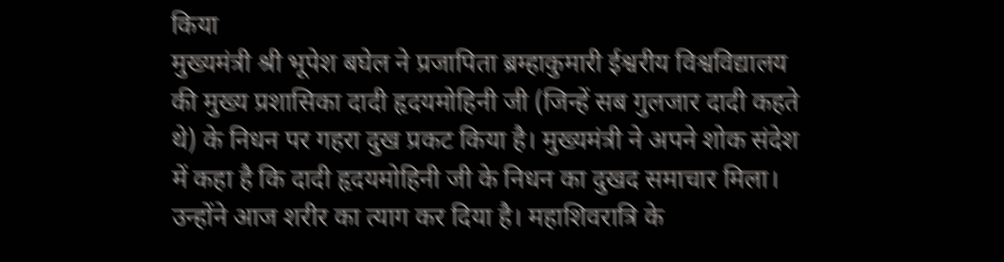किया
मुख्यमंत्री श्री भूपेश बघेल ने प्रजापिता ब्रम्हाकुमारी ईश्वरीय विश्वविद्यालय की मुख्य प्रशासिका दादी हृदयमोहिनी जी (जिन्हें सब गुलजार दादी कहते थे) के निधन पर गहरा दुख प्रकट किया है। मुख्यमंत्री ने अपने शोक संदेश में कहा है कि दादी हृदयमोहिनी जी के निधन का दुखद समाचार मिला। उन्होंने आज शरीर का त्याग कर दिया है। महाशिवरात्रि के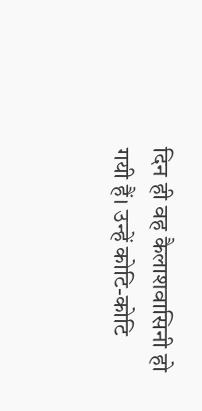दिन ही वह कैलाशवासिनी हो गयी हैं। उन्हें कोटि-कोटि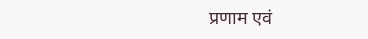प्रणाम एवं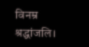विनम्र श्रद्धांजलि।